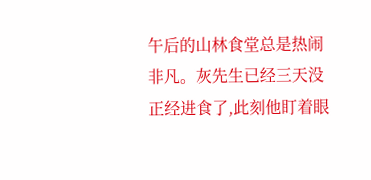午后的山林食堂总是热闹非凡。灰先生已经三天没正经进食了,此刻他盯着眼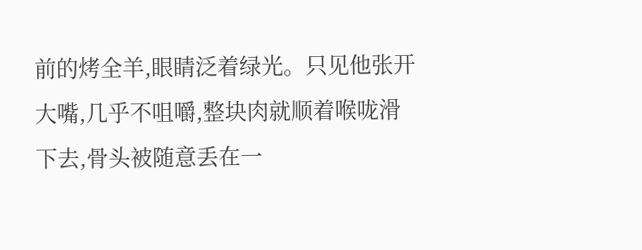前的烤全羊,眼睛泛着绿光。只见他张开大嘴,几乎不咀嚼,整块肉就顺着喉咙滑下去,骨头被随意丢在一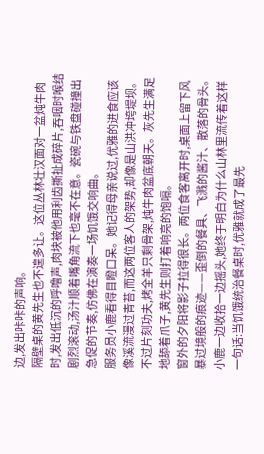边,发出咔咔的声响。
隔壁桌的黄先生也不遑多让。这位丛林壮汉面对一盆炖牛肉时,发出低沉的呼噜声,肉块被他用利齿撕扯成碎片,吞咽时喉结剧烈滚动,汤汁顺着嘴角流下也毫不在意。瓷碗与铁盘碰撞出急促的节奏,仿佛在演奏一场饥饿交响曲。
服务员小鹿看得目瞪口呆。她记得母亲说过,优雅的进食应该像溪流漫过青苔,而这两位客人的架势,却像是山洪冲垮堤坝。不过片刻功夫,烤全羊只剩骨架,炖牛肉盆底朝天。灰先生满足地舔着爪子,黄先生则打着响亮的饱嗝。
窗外的夕阳将影子拉得很长。两位食客离开时,桌面上留下风暴过境般的痕迹——歪倒的餐具、飞溅的酱汁、散落的骨头。小鹿一边收拾一边摇头,她终于明白为什么山林里流传着这样一句话:当饥饿统治餐桌时,优雅就成了最先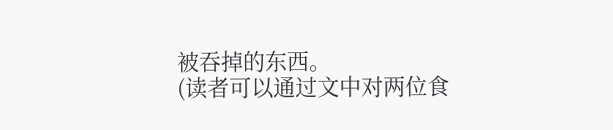被吞掉的东西。
(读者可以通过文中对两位食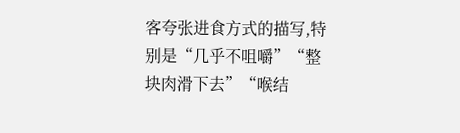客夸张进食方式的描写,特别是“几乎不咀嚼”“整块肉滑下去”“喉结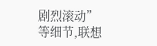剧烈滚动”等细节,联想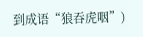到成语“狼吞虎咽”)